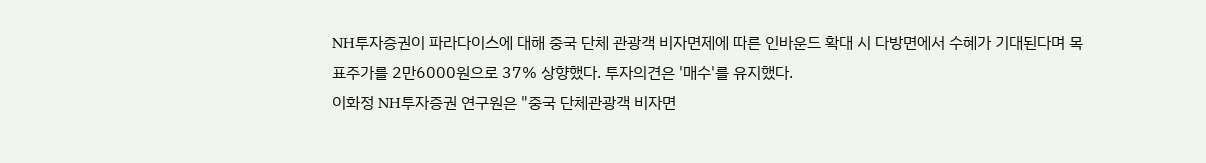NH투자증권이 파라다이스에 대해 중국 단체 관광객 비자면제에 따른 인바운드 확대 시 다방면에서 수혜가 기대된다며 목표주가를 2만6000원으로 37% 상향했다. 투자의견은 '매수'를 유지했다.
이화정 NH투자증권 연구원은 "중국 단체관광객 비자면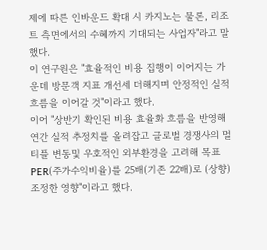제에 따른 인바운드 확대 시 카지노는 물론, 리조트 측면에서의 수혜까지 기대되는 사업자"라고 말했다.
이 연구원은 "효율적인 비용 집행이 이어지는 가운데 방문객 지표 개선세 더해지며 안정적인 실적 흐름을 이어갈 것"이라고 했다.
이어 "상반기 확인된 비용 효율화 흐름을 반영해 연간 실적 추정치를 올려잡고 글로벌 경쟁사의 멀티플 변동및 우호적인 외부환경을 고려해 목표 PER(주가수익비율)를 25배(기존 22배)로 (상향) 조정한 영향"이라고 했다.